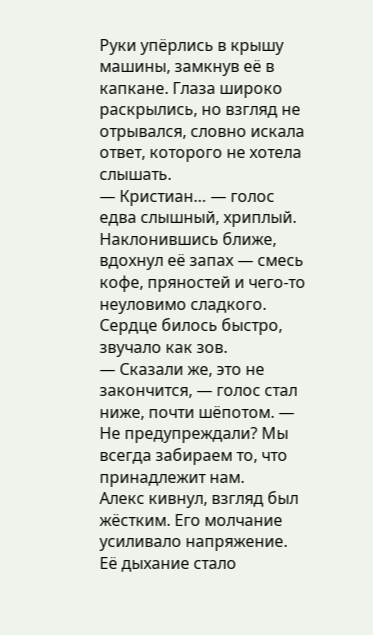Руки упёрлись в крышу машины, замкнув её в капкане. Глаза широко раскрылись, но взгляд не отрывался, словно искала ответ, которого не хотела слышать.
— Кристиан… — голос едва слышный, хриплый.
Наклонившись ближе, вдохнул её запах — смесь кофе, пряностей и чего-то неуловимо сладкого. Сердце билось быстро, звучало как зов.
— Сказали же, это не закончится, — голос стал ниже, почти шёпотом. — Не предупреждали? Мы всегда забираем то, что принадлежит нам.
Алекс кивнул, взгляд был жёстким. Его молчание усиливало напряжение.
Её дыхание стало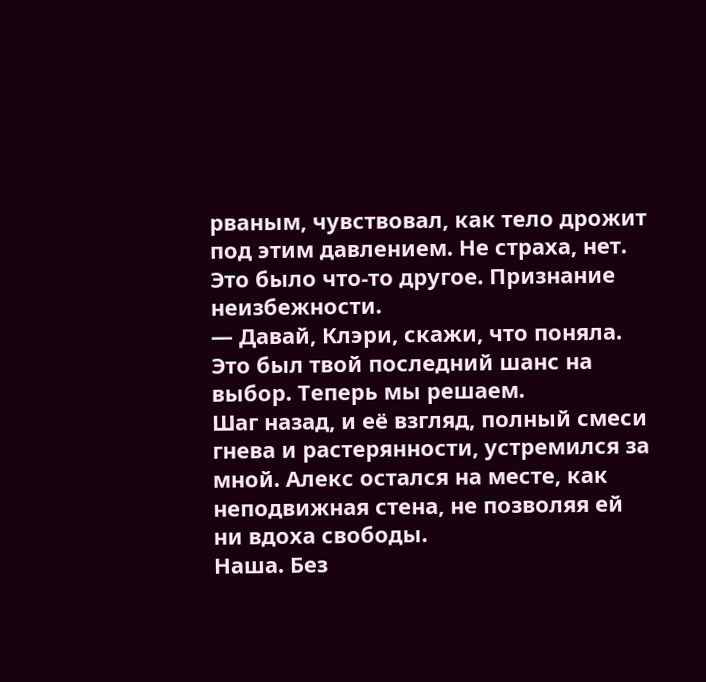рваным, чувствовал, как тело дрожит под этим давлением. Не страха, нет. Это было что-то другое. Признание неизбежности.
— Давай, Клэри, скажи, что поняла. Это был твой последний шанс на выбор. Теперь мы решаем.
Шаг назад, и её взгляд, полный смеси гнева и растерянности, устремился за мной. Алекс остался на месте, как неподвижная стена, не позволяя ей ни вдоха свободы.
Наша. Без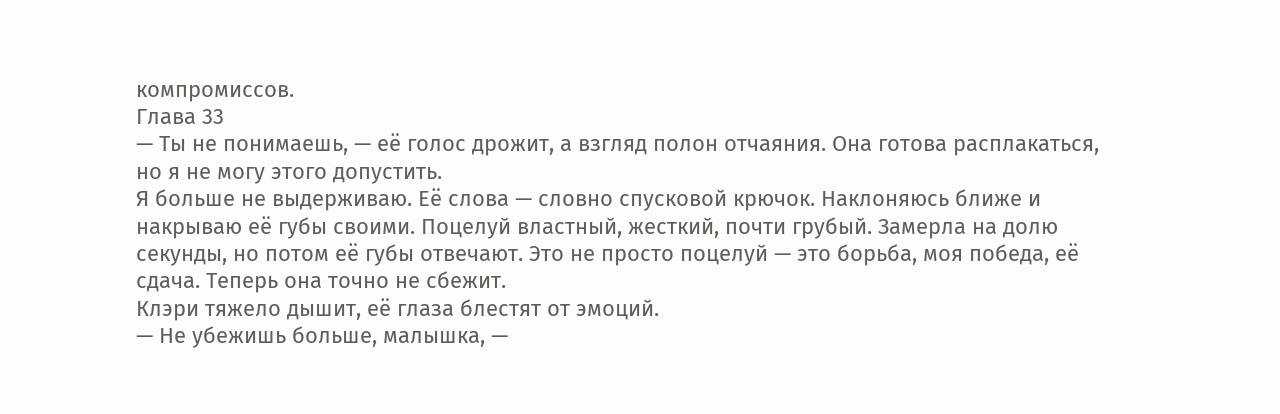компромиссов.
Глава 33
— Ты не понимаешь, — её голос дрожит, а взгляд полон отчаяния. Она готова расплакаться, но я не могу этого допустить.
Я больше не выдерживаю. Её слова — словно спусковой крючок. Наклоняюсь ближе и накрываю её губы своими. Поцелуй властный, жесткий, почти грубый. Замерла на долю секунды, но потом её губы отвечают. Это не просто поцелуй — это борьба, моя победа, её сдача. Теперь она точно не сбежит.
Клэри тяжело дышит, её глаза блестят от эмоций.
— Не убежишь больше, малышка, —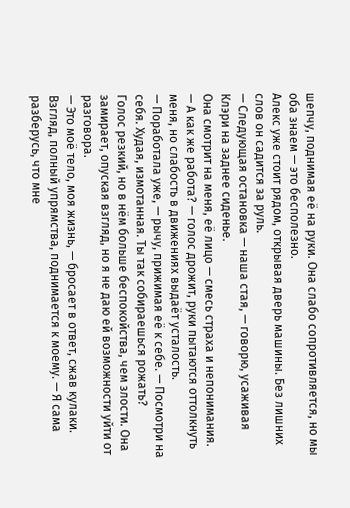шепчу, поднимая её на руки. Она слабо сопротивляется, но мы оба знаем — это бесполезно.
Алекс уже стоит рядом, открывая дверь машины. Без лишних слов он садится за руль.
— Следующая остановка — наша стая, — говорю, усаживая Клэри на заднее сиденье.
Она смотрит на меня, её лицо — смесь страха и непонимания.
— А как же работа? — голос дрожит, руки пытаются оттолкнуть меня, но слабость в движениях выдаёт усталость.
— Поработала уже, — рычу, прижимая её к себе. — Посмотри на себя. Худая, измотанная. Ты так собираешься рожать?
Голос резкий, но в нём больше беспокойства, чем злости. Она замирает, опуская взгляд, но я не даю ей возможности уйти от разговора.
— Это моё тело, моя жизнь, — бросает в ответ, сжав кулаки. Взгляд, полный упрямства, поднимается к моему. — Я сама разберусь, что мне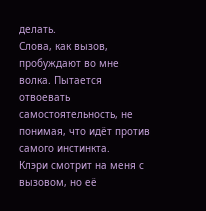делать.
Слова, как вызов, пробуждают во мне волка. Пытается отвоевать самостоятельность, не понимая, что идёт против самого инстинкта.
Клэри смотрит на меня с вызовом, но её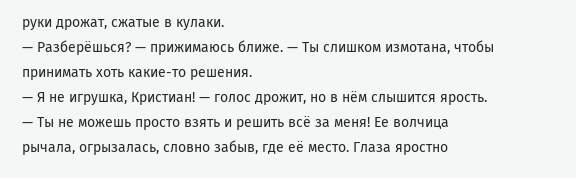руки дрожат, сжатые в кулаки.
— Разберёшься? — прижимаюсь ближе. — Ты слишком измотана, чтобы принимать хоть какие-то решения.
— Я не игрушка, Кристиан! — голос дрожит, но в нём слышится ярость. — Ты не можешь просто взять и решить всё за меня! Ее волчица рычала, огрызалась, словно забыв, где её место. Глаза яростно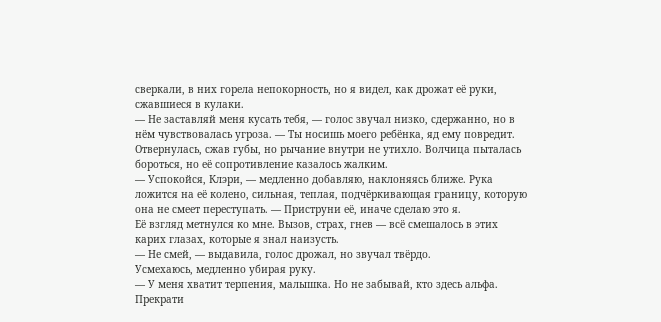сверкали, в них горела непокорность, но я видел, как дрожат её руки, сжавшиеся в кулаки.
— Не заставляй меня кусать тебя, — голос звучал низко, сдержанно, но в нём чувствовалась угроза. — Ты носишь моего ребёнка, яд ему повредит.
Отвернулась, сжав губы, но рычание внутри не утихло. Волчица пыталась бороться, но её сопротивление казалось жалким.
— Успокойся, Клэри, — медленно добавляю, наклоняясь ближе. Рука ложится на её колено, сильная, теплая, подчёркивающая границу, которую она не смеет переступать. — Приструни её, иначе сделаю это я.
Её взгляд метнулся ко мне. Вызов, страх, гнев — всё смешалось в этих карих глазах, которые я знал наизусть.
— Не смей, — выдавила, голос дрожал, но звучал твёрдо.
Усмехаюсь, медленно убирая руку.
— У меня хватит терпения, малышка. Но не забывай, кто здесь альфа. Прекрати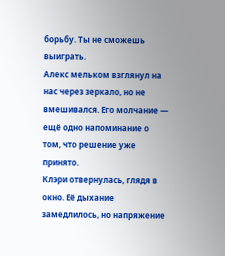борьбу. Ты не сможешь выиграть.
Алекс мельком взглянул на нас через зеркало, но не вмешивался. Его молчание — ещё одно напоминание о том, что решение уже принято.
Клэри отвернулась, глядя в окно. Её дыхание замедлилось, но напряжение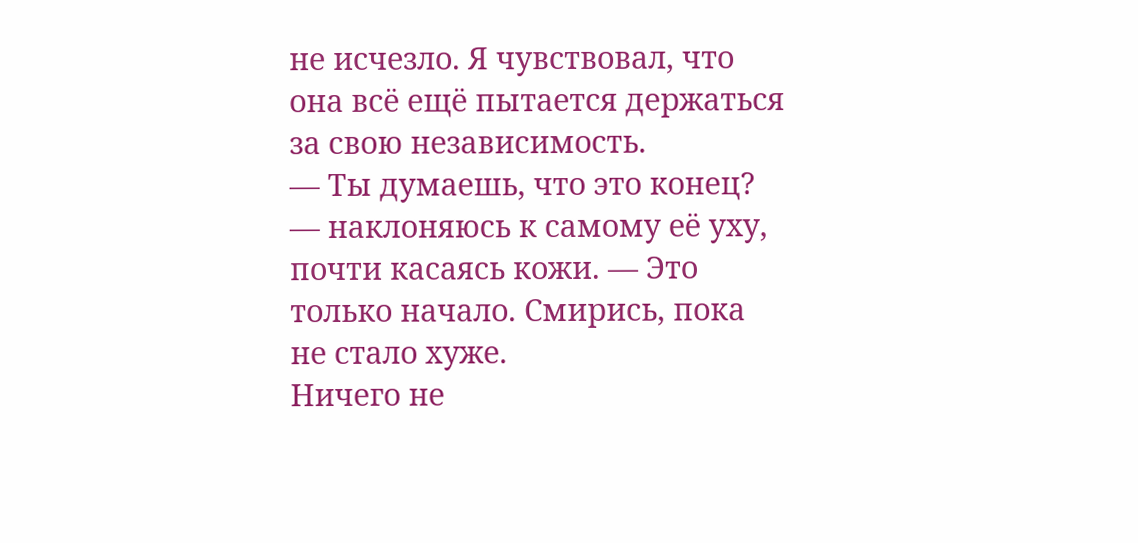не исчезло. Я чувствовал, что она всё ещё пытается держаться за свою независимость.
— Ты думаешь, что это конец? — наклоняюсь к самому её уху, почти касаясь кожи. — Это только начало. Смирись, пока не стало хуже.
Ничего не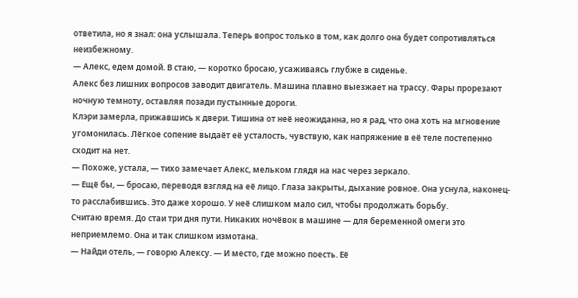ответила, но я знал: она услышала. Теперь вопрос только в том, как долго она будет сопротивляться неизбежному.
— Алекс, едем домой. В стаю, — коротко бросаю, усаживаясь глубже в сиденье.
Алекс без лишних вопросов заводит двигатель. Машина плавно выезжает на трассу. Фары прорезают ночную темноту, оставляя позади пустынные дороги.
Клэри замерла, прижавшись к двери. Тишина от неё неожиданна, но я рад, что она хоть на мгновение угомонилась. Лёгкое сопение выдаёт её усталость, чувствую, как напряжение в её теле постепенно сходит на нет.
— Похоже, устала, — тихо замечает Алекс, мельком глядя на нас через зеркало.
— Ещё бы, — бросаю, переводя взгляд на её лицо. Глаза закрыты, дыхание ровное. Она уснула, наконец-то расслабившись. Это даже хорошо. У неё слишком мало сил, чтобы продолжать борьбу.
Считаю время. До стаи три дня пути. Никаких ночёвок в машине — для беременной омеги это неприемлемо. Она и так слишком измотана.
— Найди отель, — говорю Алексу. — И место, где можно поесть. Её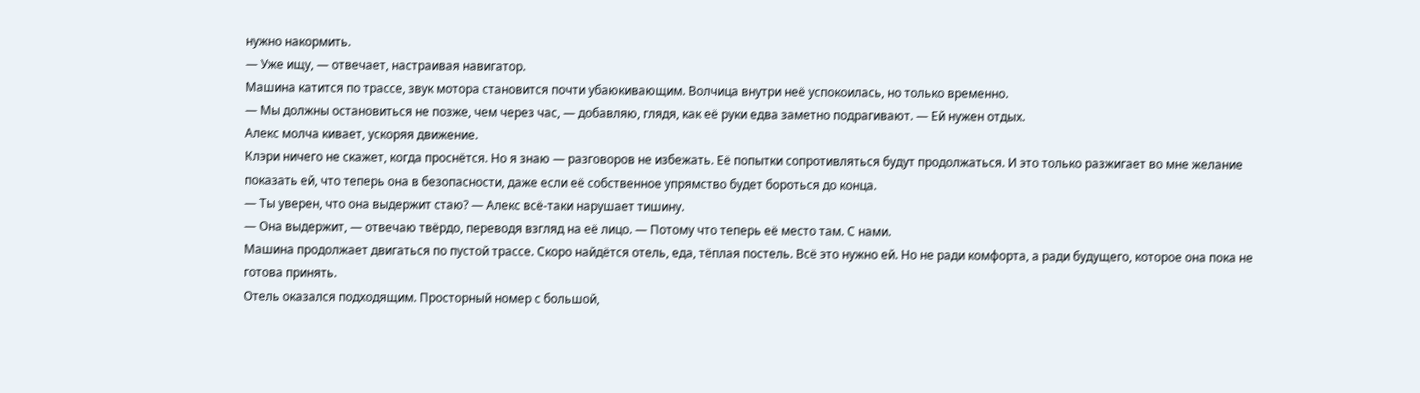нужно накормить.
— Уже ищу, — отвечает, настраивая навигатор.
Машина катится по трассе, звук мотора становится почти убаюкивающим. Волчица внутри неё успокоилась, но только временно.
— Мы должны остановиться не позже, чем через час, — добавляю, глядя, как её руки едва заметно подрагивают. — Ей нужен отдых.
Алекс молча кивает, ускоряя движение.
Клэри ничего не скажет, когда проснётся. Но я знаю — разговоров не избежать. Её попытки сопротивляться будут продолжаться. И это только разжигает во мне желание показать ей, что теперь она в безопасности, даже если её собственное упрямство будет бороться до конца.
— Ты уверен, что она выдержит стаю? — Алекс всё-таки нарушает тишину.
— Она выдержит, — отвечаю твёрдо, переводя взгляд на её лицо. — Потому что теперь её место там. С нами.
Машина продолжает двигаться по пустой трассе. Скоро найдётся отель, еда, тёплая постель. Всё это нужно ей. Но не ради комфорта, а ради будущего, которое она пока не готова принять.
Отель оказался подходящим. Просторный номер с большой,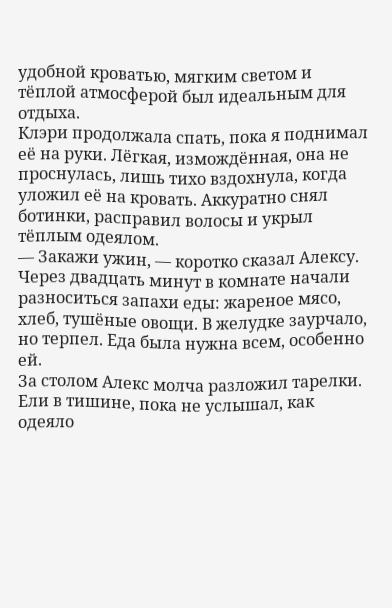удобной кроватью, мягким светом и тёплой атмосферой был идеальным для отдыха.
Клэри продолжала спать, пока я поднимал её на руки. Лёгкая, измождённая, она не проснулась, лишь тихо вздохнула, когда уложил её на кровать. Аккуратно снял ботинки, расправил волосы и укрыл тёплым одеялом.
— Закажи ужин, — коротко сказал Алексу.
Через двадцать минут в комнате начали разноситься запахи еды: жареное мясо, хлеб, тушёные овощи. В желудке заурчало, но терпел. Еда была нужна всем, особенно ей.
За столом Алекс молча разложил тарелки. Ели в тишине, пока не услышал, как одеяло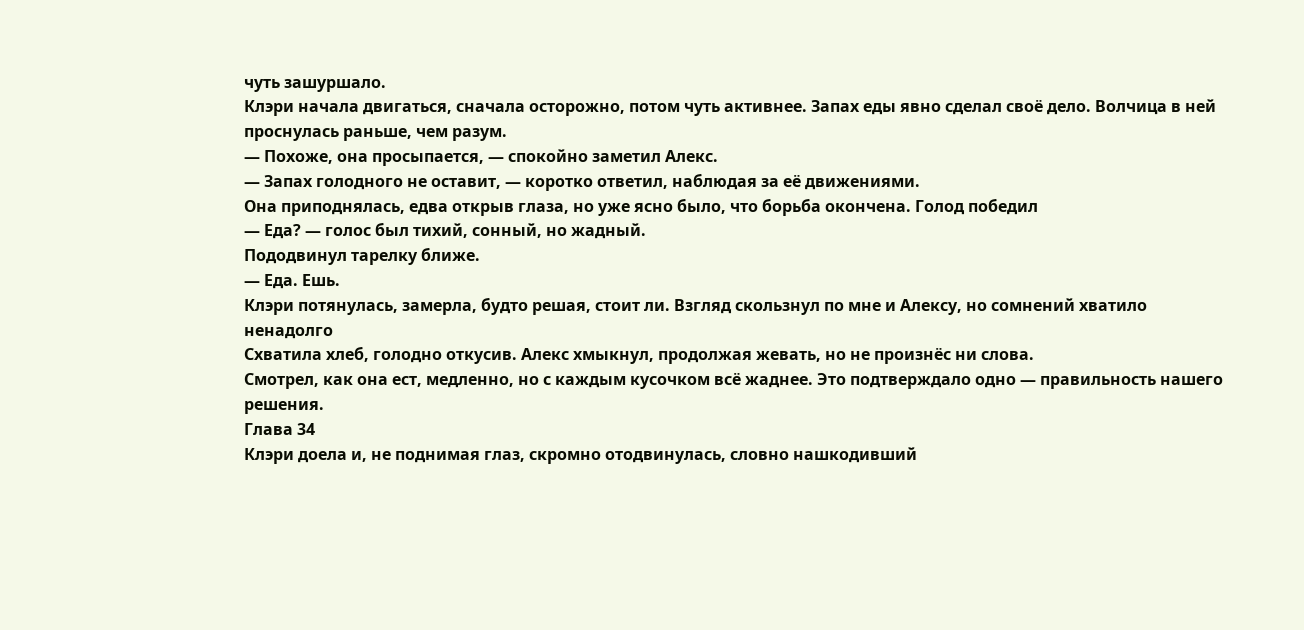чуть зашуршало.
Клэри начала двигаться, сначала осторожно, потом чуть активнее. Запах еды явно сделал своё дело. Волчица в ней проснулась раньше, чем разум.
— Похоже, она просыпается, — спокойно заметил Алекс.
— Запах голодного не оставит, — коротко ответил, наблюдая за её движениями.
Она приподнялась, едва открыв глаза, но уже ясно было, что борьба окончена. Голод победил
— Еда? — голос был тихий, сонный, но жадный.
Пододвинул тарелку ближе.
— Еда. Ешь.
Клэри потянулась, замерла, будто решая, стоит ли. Взгляд скользнул по мне и Алексу, но сомнений хватило ненадолго
Схватила хлеб, голодно откусив. Алекс хмыкнул, продолжая жевать, но не произнёс ни слова.
Смотрел, как она ест, медленно, но с каждым кусочком всё жаднее. Это подтверждало одно — правильность нашего решения.
Глава 34
Клэри доела и, не поднимая глаз, скромно отодвинулась, словно нашкодивший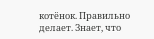котёнок. Правильно делает. Знает, что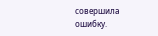совершила ошибку.